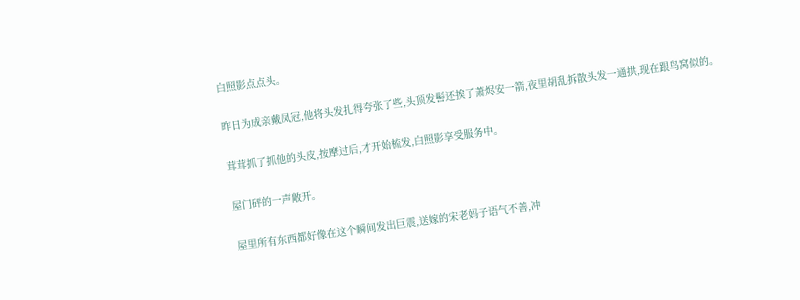白照影点点头。

昨日为成亲戴凤冠,他将头发扎得夸张了些,头顶发髻还挨了萧烬安一箭,夜里胡乱拆散头发一通拱,现在跟鸟窝似的。

茸茸抓了抓他的头皮,按摩过后,才开始梳发,白照影享受服务中。

屋门砰的一声敞开。

屋里所有东西都好像在这个瞬间发出巨震,送嫁的宋老妈子语气不善,冲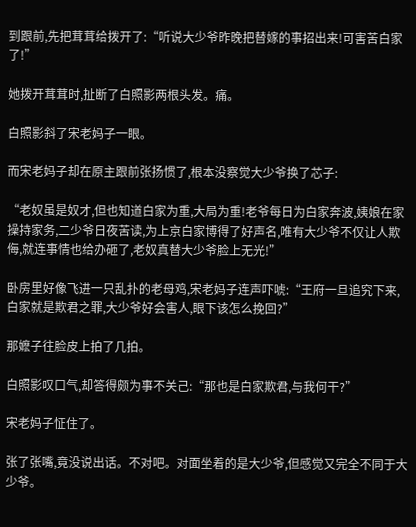到跟前,先把茸茸给拨开了:“听说大少爷昨晚把替嫁的事招出来!可害苦白家了!”

她拨开茸茸时,扯断了白照影两根头发。痛。

白照影斜了宋老妈子一眼。

而宋老妈子却在原主跟前张扬惯了,根本没察觉大少爷换了芯子:

“老奴虽是奴才,但也知道白家为重,大局为重!老爷每日为白家奔波,姨娘在家操持家务,二少爷日夜苦读,为上京白家博得了好声名,唯有大少爷不仅让人欺侮,就连事情也给办砸了,老奴真替大少爷脸上无光!”

卧房里好像飞进一只乱扑的老母鸡,宋老妈子连声吓唬:“王府一旦追究下来,白家就是欺君之罪,大少爷好会害人,眼下该怎么挽回?”

那嬷子往脸皮上拍了几拍。

白照影叹口气,却答得颇为事不关己:“那也是白家欺君,与我何干?”

宋老妈子怔住了。

张了张嘴,竟没说出话。不对吧。对面坐着的是大少爷,但感觉又完全不同于大少爷。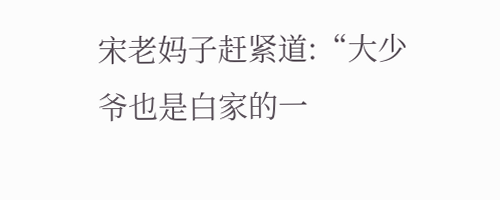宋老妈子赶紧道:“大少爷也是白家的一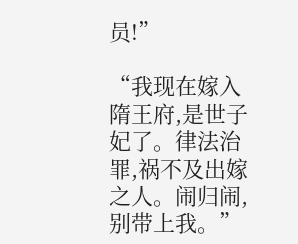员!”

“我现在嫁入隋王府,是世子妃了。律法治罪,祸不及出嫁之人。闹归闹,别带上我。”